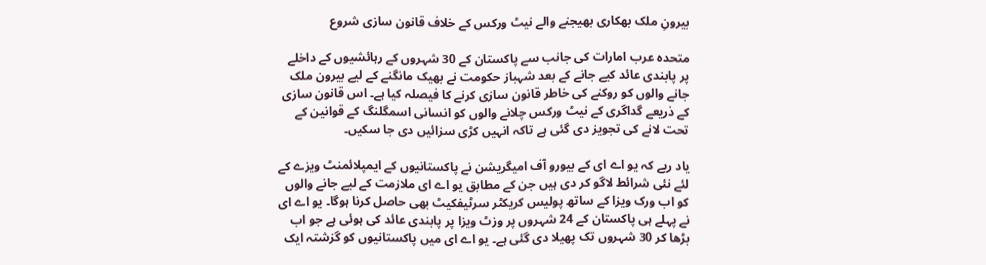بیرونِ ملک بھکاری بھیجنے والے نیٹ ورکس کے خلاف قانون سازی شروع

متحدہ عرب امارات کی جانب سے پاکستان کے 30 شہروں کے رہائشیوں کے داخلے پر پابندی عائد کیے جانے کے بعد شہباز حکومت نے بھیک مانگنے کے لیے بیرون ملک جانے والوں کو روکنے کی خاطر قانون سازی کرنے کا فیصلہ کیا ہے۔ اس قانون سازی کے ذریعے گداگری کے نیٹ ورکس چلانے والوں کو انسانی اسمگلنگ کے قوانین کے تحت لانے کی تجویز دی گئی ہے تاکہ انہیں کڑی سزائیں دی جا سکیں۔

یاد ریے کہ یو اے ای کے بیورو آف امیگریشن نے پاکستانیوں کے ایمپلائمنٹ ویزے کے لئے نئی شرائط لاگو کر دی ہیں جن کے مطابق یو اے ای ملازمت کے لیے جانے والوں کو اب ورک ویزا کے ساتھ پولیس کریکٹر سرٹیفکیٹ بھی حاصل کرنا ہوگا۔ یو اے ای نے پہلے ہی پاکستان کے 24 شہروں پر وزٹ ویزا پر پابندی عائد کی ہوئی ہے جو اب بڑھا کر 30 شہروں تک پھیلا دی گئی ہے۔ یو اے ای میں پاکستانیوں کو گزشتہ ایک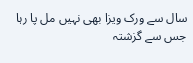سال سے ورک ویزا بھی نہیں مل پا رہا جس سے گزشتہ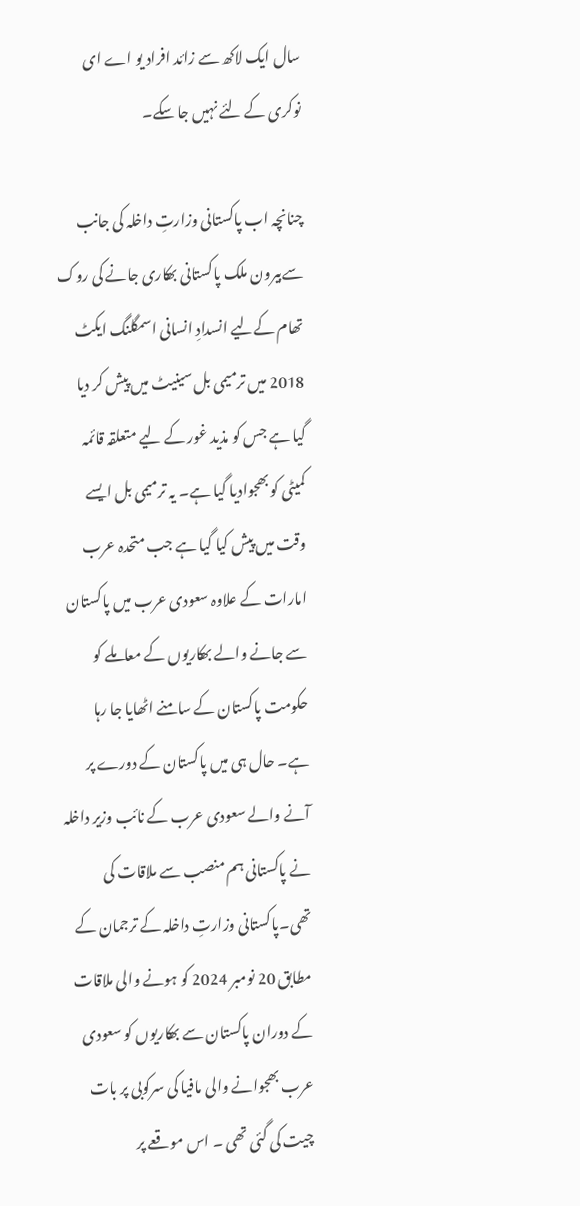سال ایک لاکھ سے زائد افراد یو اے ای نوکری کے لئے نہیں جا سکے۔

چنانچہ اب پاکستانی وزارتِ داخلہ کی جانب سےبیرون ملک پاکستانی بھکاری جانے کی روک تھام کےلیے انسدادِ انسانی اسمگلنگ ایکٹ 2018 میں ترمیمی بل سینیٹ میں پیش کر دیا گیا ہے جس کو مذید غور کے لیے متعلقہ قائمہ کمیٹی کو بھجوادیا گیا ہے۔ یہ ترمیمی بل ایسے وقت میں پیش کیا گیا ہے جب متحدہ عرب امارات کے علاوہ سعودی عرب میں پاکستان سے جانے والے بھکاریوں کے معاملے کو حکومت پاکستان کے سامنے اٹھایا جا رہا ہے۔ حال ہی میں پاکستان کے دورے پر آنے والے سعودی عرب کے نائب وزیر داخلہ نے پاکستانی ہم منصب سے ملاقات کی تھی۔پاکستانی وزارتِ داخلہ کے ترجمان کے مطابق 20 نومبر 2024 کو ہونے والی ملاقات کے دوران پاکستان سے بھکاریوں کو سعودی عرب بھجوانے والی مافیا کی سرکوبی پر بات چیت کی گئی تھی ۔ اس موقعے پر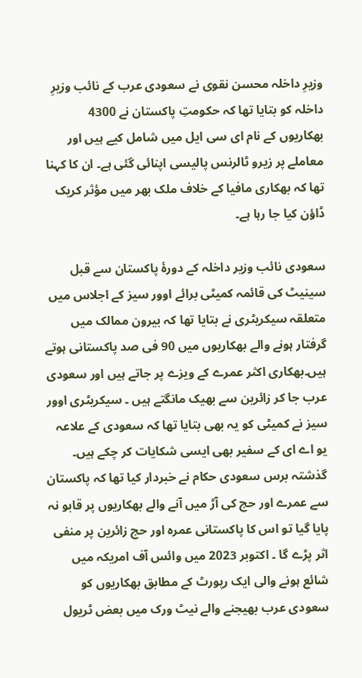وزیرِ داخلہ محسن نقوی نے سعودی عرب کے نائب وزیرِ داخلہ کو بتایا تھا کہ حکومتِ پاکستان نے 4300 بھکاریوں کے نام ای سی ایل میں شامل کیے ہیں اور معاملے پر زیرو ٹالرنس پالیسی اپنائی گئی ہے۔ ان کا کہنا تھا کہ بھکاری مافیا کے خلاف ملک بھر میں مؤثر کریک ڈاؤن کیا جا رہا ہے۔

سعودی نائب وزیر داخلہ کے دورۂ پاکستان سے قبل سینیٹ کی قائمہ کمیٹی برائے اوور سیز کے اجلاس میں متعلقہ سیکریٹری نے بتایا تھا کہ بیرون ممالک میں گرفتار ہونے والے بھکاریوں میں 90 فی صد پاکستانی ہوتے ہیں۔بھکاری اکثر عمرے کے ویزے پر جاتے ہیں اور سعودی عرب جا کر زائرین سے بھیک مانگتے ہیں ۔ سیکریٹری اوور سیز نے کمیٹی کو یہ بھی بتایا تھا کہ سعودی کے علاعہ یو اے ای کے سفیر بھی ایسی شکایات کر چکے ہیں۔ گذشتہ برس سعودی حکام نے خبردار کیا تھا کہ پاکستان سے عمرے اور حج کی آڑ میں آنے والے بھکاریوں پر قابو نہ پایا گیا تو اس کا پاکستانی عمرہ اور حج زائرین پر منفی اثر پڑے گا ۔ اکتوبر 2023 میں وائس آف امریکہ میں شائع ہونے والی ایک رپورٹ کے مطابق بھکاریوں کو سعودی عرب بھیجنے والے نیٹ ورک میں بعض ٹریول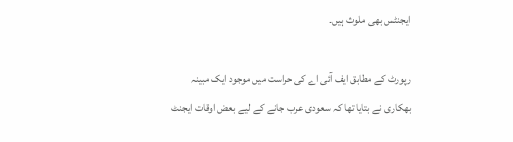ایجنٹس بھی ملوث ہیں۔

رپورٹ کے مطابق ایف آئی اے کی حراست میں موجود ایک مبینہ بھکاری نے بتایا تھا کہ سعودی عرب جانے کے لیے بعض اوقات ایجنٹ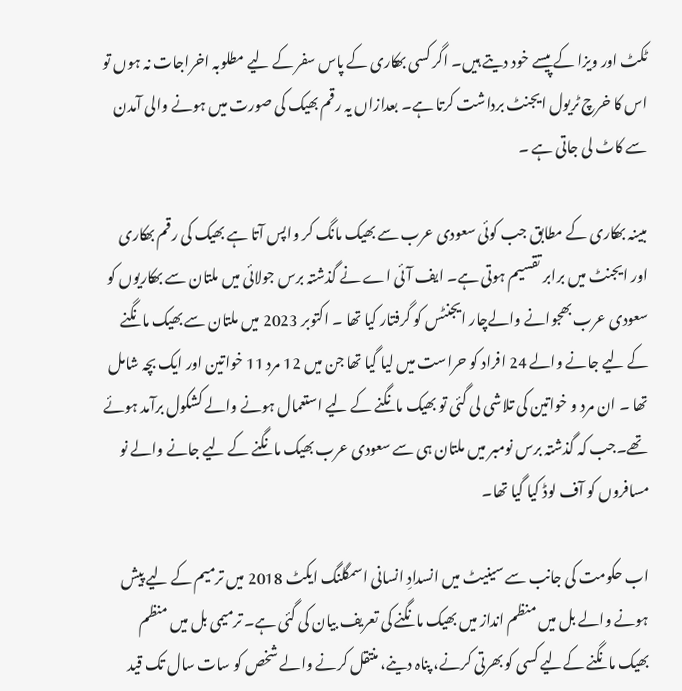ٹکٹ اور ویزا کے پیسے خود دیتے ہیں۔ اگر کسی بھکاری کے پاس سفر کے لیے مطلوبہ اخراجات نہ ہوں تو اس کا خرچ ٹریول ایجنٹ برداشت کرتا ہے۔ بعدازاں یہ رقم بھیک کی صورت میں ہونے والی آمدن سے کاٹ لی جاتی ہے ۔

مبینہ بھکاری کے مطابق جب کوئی سعودی عرب سے بھیک مانگ کر واپس آتا ہے بھیک کی رقم بھکاری اور ایجنٹ میں برابر تقسیم ہوتی ہے۔ ایف آئی اے نے گذشتہ برس جولائی میں ملتان سے بھکاریوں کو سعودی عرب بھجوانے والےچار ایجنٹس کو گرفتار کیا تھا ۔ اکتوبر 2023 میں ملتان سے بھیک مانگنے کے لیے جانے والے 24 افراد کو حراست میں لیا گیا تھا جن میں 12 مرد 11 خواتین اور ایک بچہ شامل تھا ۔ ان مرد و خواتین کی تلاشی لی گئی تو بھیک مانگنے کے لیے استعمال ہونے والے کشکول برآمد ہوئے تھے۔جب کہ گذشتہ برس نومبر میں ملتان ہی سے سعودی عرب بھیک مانگنے کے لیے جانے والے نو مسافروں کو آف لوڈ کیا گیا تھا۔

اب حکومت کی جانب سے سینیٹ میں انسدادِ انسانی اسمگلنگ ایکٹ 2018 میں ترمیم کے لیے پیش ہونے والے بل میں منظم انداز میں بھیک مانگنے کی تعریف بیان کی گئی ہے۔ ترمیمی بل میں منظم بھیک مانگنے کےلیے کسی کو بھرتی کرنے، پناہ دینے، منتقل کرنے والے شخص کو سات سال تک قید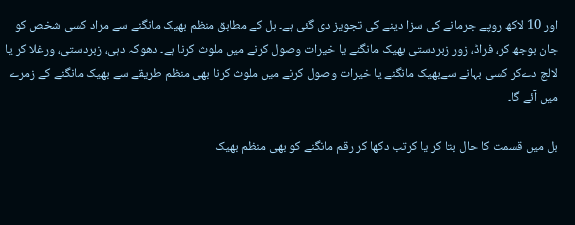اور 10 لاکھ روپے جرمانے کی سزا دینے کی تجویز دی گئی ہے۔ بل کے مطابق منظم بھیک مانگنے سے مراد کسی شخص کو جان بوجھ کر، فراڈ، زور زبردستی بھیک مانگنے یا خیرات وصول کرنے میں ملوث کرنا ہے۔ دھوکہ دہی، زبردستی، ورغلا کر یا لالچ دےکر کسی بہانے سےبھیک مانگنے یا خیرات وصول کرنے میں ملوث کرنا بھی منظم طریقے سے بھیک مانگنے کے زمرے میں آئے گا۔

بل میں قسمت کا حال بتا کر یا کرتب دکھا کر رقم مانگنے کو بھی منظم بھیک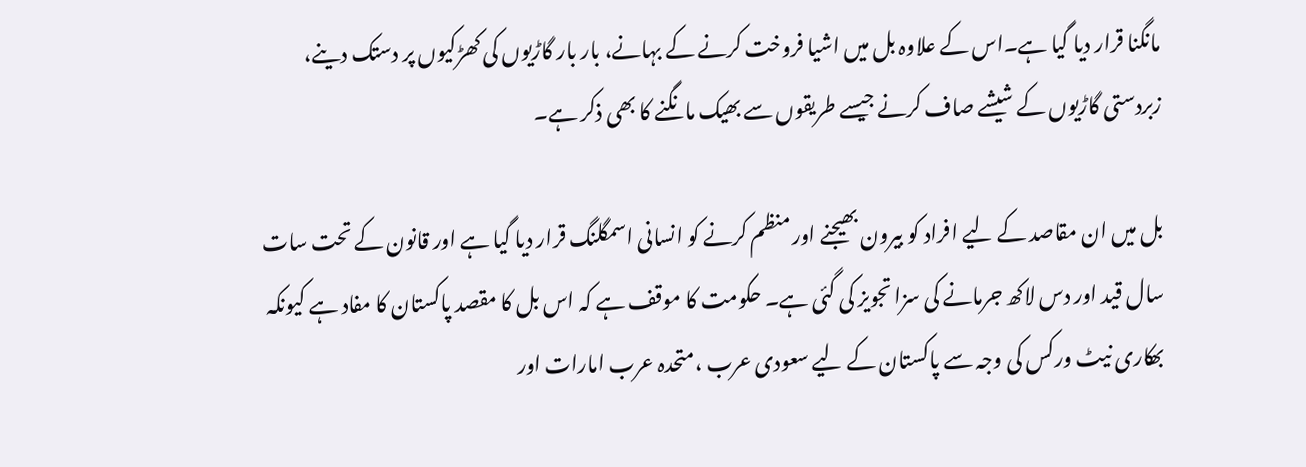مانگنا قرار دیا گیا ہے۔اس کے علاوہ بل میں اشیا فروخت کرنے کے بہانے، بار بار گاڑیوں کی کھڑکیوں پر دستک دینے، زبردستی گاڑیوں کے شیشے صاف کرنے جیسے طریقوں سے بھیک مانگنے کا بھی ذکر ہے۔

بل میں ان مقاصد کے لیے افراد کو بیرون بھیجنے اور منظم کرنے کو انسانی اسمگلنگ قرار دیا گیا ہے اور قانون کے تحت سات سال قید اور دس لاکھ جرمانے کی سزا تجویز کی گئی ہے۔ حکومت کا موقف ہے کہ اس بل کا مقصد پاکستان کا مفاد ہے کیونکہ بھکاری نیٹ ورکس کی وجہ سے پاکستان کے لیے سعودی عرب ،متحدہ عرب امارات اور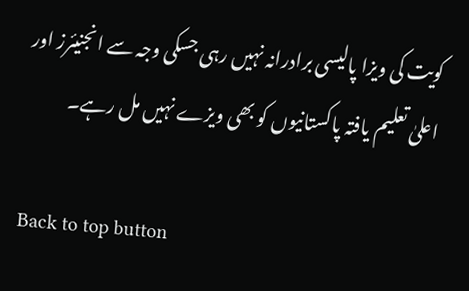کویت کی ویزا پالیسی برادرانہ نہیں رہی جسکی وجہ سے انجنیئرز اور اعلیٰ تعلیم یافتہ پاکستانیوں کو بھی ویزے نہیں مل رہے۔

Back to top button